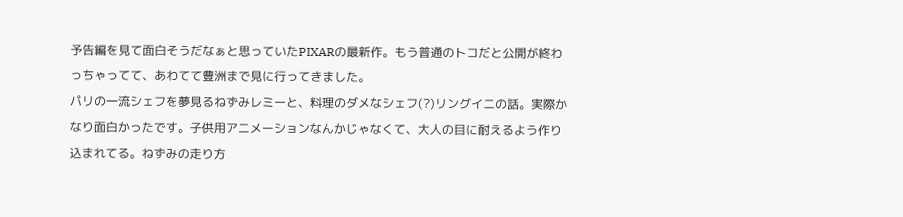予告編を見て面白そうだなぁと思っていたPIXARの最新作。もう普通のトコだと公開が終わっちゃってて、あわてて豊洲まで見に行ってきました。
パリの一流シェフを夢見るねずみレミーと、料理のダメなシェフ(?)リングイニの話。実際かなり面白かったです。子供用アニメーションなんかじゃなくて、大人の目に耐えるよう作り込まれてる。ねずみの走り方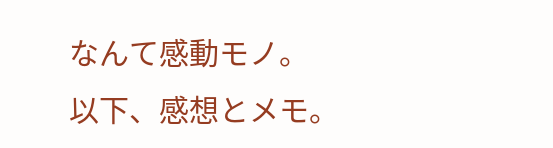なんて感動モノ。
以下、感想とメモ。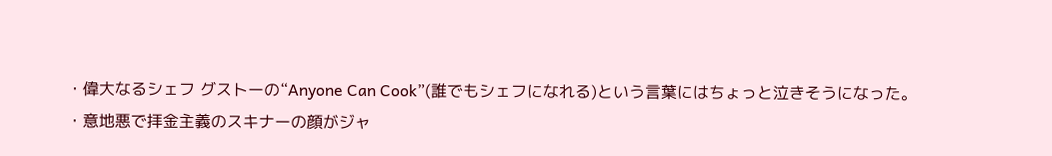・偉大なるシェフ グストーの“Anyone Can Cook”(誰でもシェフになれる)という言葉にはちょっと泣きそうになった。
・意地悪で拝金主義のスキナーの顔がジャ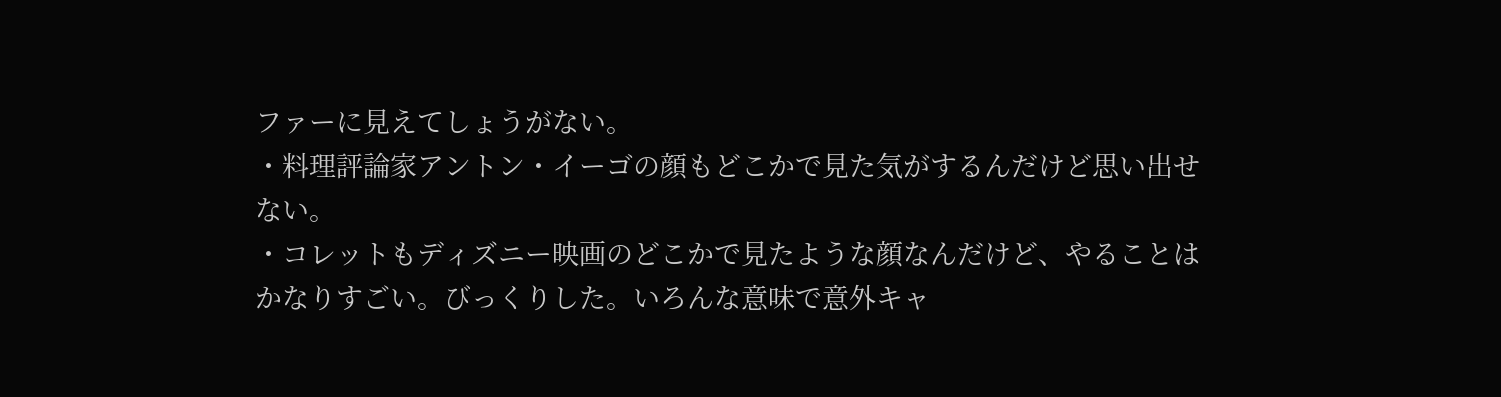ファーに見えてしょうがない。
・料理評論家アントン・イーゴの顔もどこかで見た気がするんだけど思い出せない。
・コレットもディズニー映画のどこかで見たような顔なんだけど、やることはかなりすごい。びっくりした。いろんな意味で意外キャ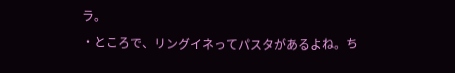ラ。
・ところで、リングイネってパスタがあるよね。ち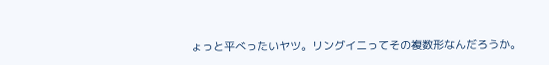ょっと平べったいヤツ。リングイニってその複数形なんだろうか。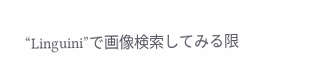“Linguini”で画像検索してみる限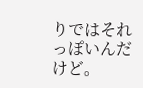りではそれっぽいんだけど。